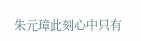朱元璋此刻心中只有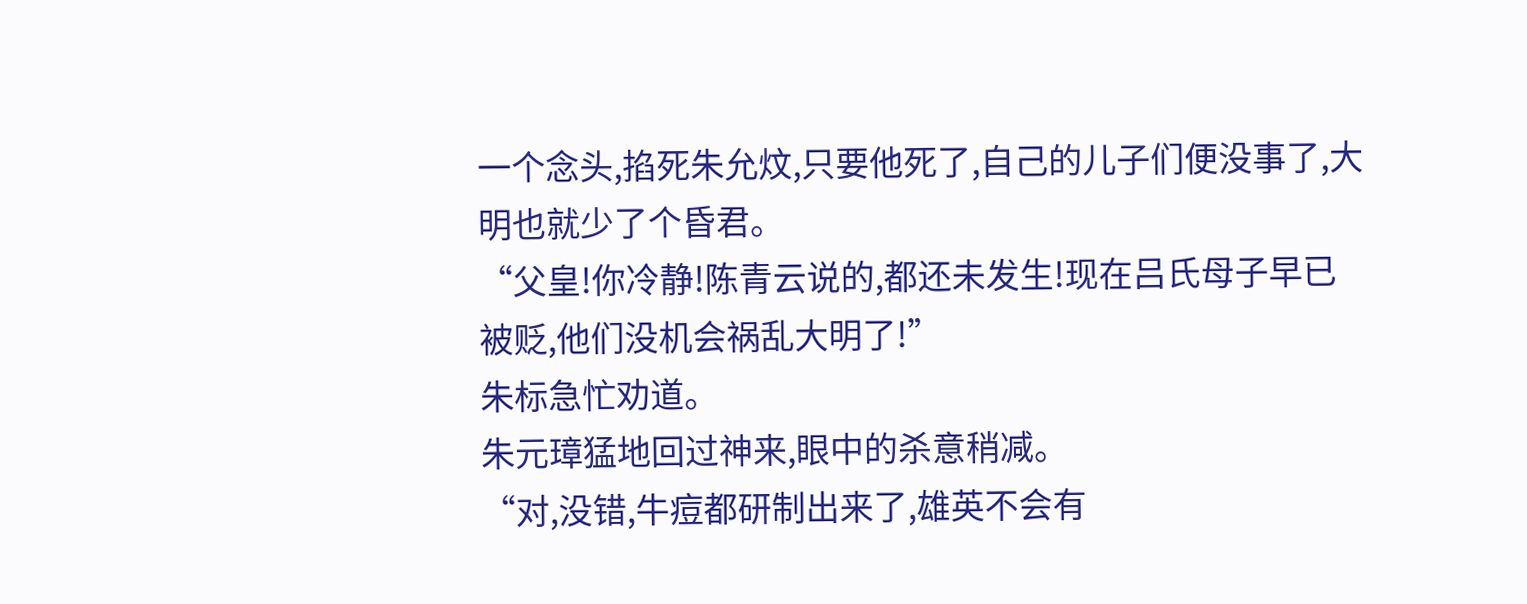一个念头,掐死朱允炆,只要他死了,自己的儿子们便没事了,大明也就少了个昏君。
“父皇!你冷静!陈青云说的,都还未发生!现在吕氏母子早已被贬,他们没机会祸乱大明了!”
朱标急忙劝道。
朱元璋猛地回过神来,眼中的杀意稍减。
“对,没错,牛痘都研制出来了,雄英不会有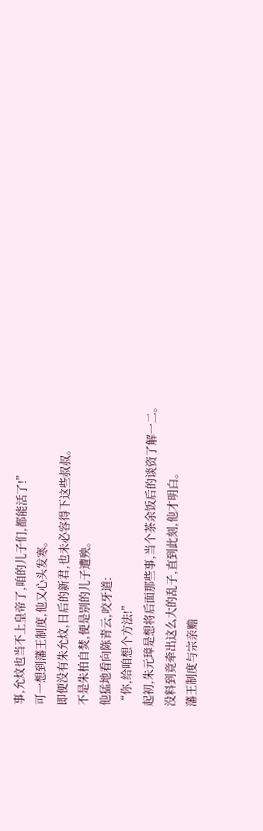事,允炆也当不上皇帝了,咱的儿子们,都能活了!”
可一想到藩王制度,他又心头发寒。
即便没有朱允炆,日后的新君,也未必容得下这些叔叔。
不是朱柏自焚,便是别的儿子遭殃。
他猛地看向陈青云,咬牙道:
“你,给咱想个方法!”
起初,朱元璋是想将后面那些事,当个茶余饭后的谈资了解一二。
没料到竟牵出这么大的乱子,直到此刻,他才明白。
藩王制度与宗亲赡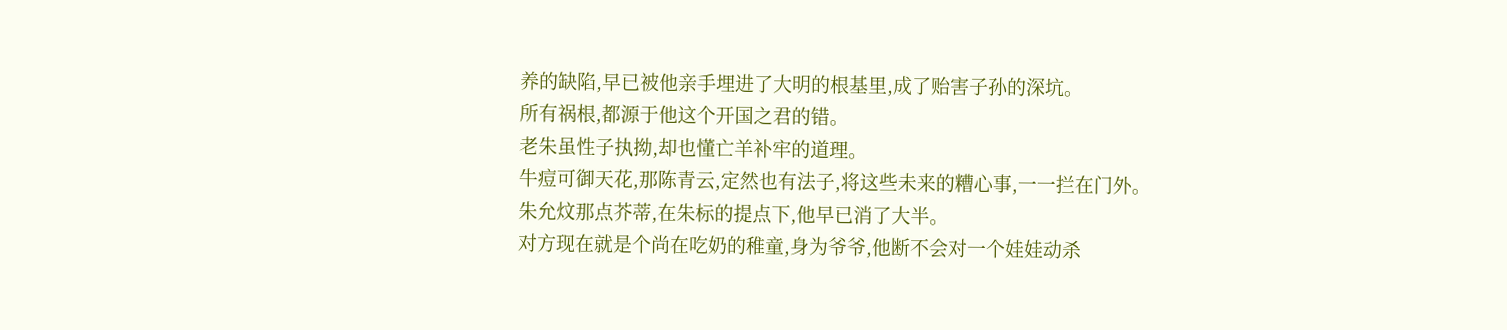养的缺陷,早已被他亲手埋进了大明的根基里,成了贻害子孙的深坑。
所有祸根,都源于他这个开国之君的错。
老朱虽性子执拗,却也懂亡羊补牢的道理。
牛痘可御天花,那陈青云,定然也有法子,将这些未来的糟心事,一一拦在门外。
朱允炆那点芥蒂,在朱标的提点下,他早已消了大半。
对方现在就是个尚在吃奶的稚童,身为爷爷,他断不会对一个娃娃动杀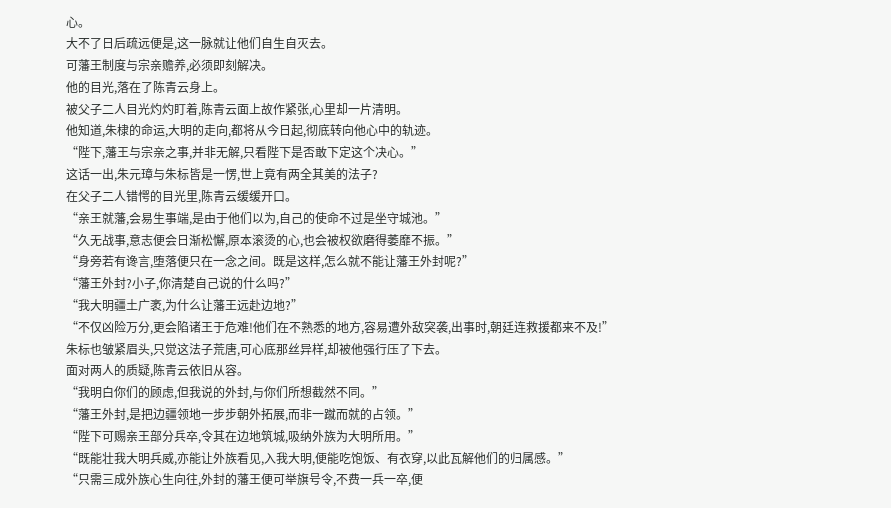心。
大不了日后疏远便是,这一脉就让他们自生自灭去。
可藩王制度与宗亲赡养,必须即刻解决。
他的目光,落在了陈青云身上。
被父子二人目光灼灼盯着,陈青云面上故作紧张,心里却一片清明。
他知道,朱棣的命运,大明的走向,都将从今日起,彻底转向他心中的轨迹。
“陛下,藩王与宗亲之事,并非无解,只看陛下是否敢下定这个决心。”
这话一出,朱元璋与朱标皆是一愣,世上竟有两全其美的法子?
在父子二人错愕的目光里,陈青云缓缓开口。
“亲王就藩,会易生事端,是由于他们以为,自己的使命不过是坐守城池。”
“久无战事,意志便会日渐松懈,原本滚烫的心,也会被权欲磨得萎靡不振。”
“身旁若有谗言,堕落便只在一念之间。既是这样,怎么就不能让藩王外封呢?”
“藩王外封?小子,你清楚自己说的什么吗?”
“我大明疆土广袤,为什么让藩王远赴边地?”
“不仅凶险万分,更会陷诸王于危难!他们在不熟悉的地方,容易遭外敌突袭,出事时,朝廷连救援都来不及!”
朱标也皱紧眉头,只觉这法子荒唐,可心底那丝异样,却被他强行压了下去。
面对两人的质疑,陈青云依旧从容。
“我明白你们的顾虑,但我说的外封,与你们所想截然不同。”
“藩王外封,是把边疆领地一步步朝外拓展,而非一蹴而就的占领。”
“陛下可赐亲王部分兵卒,令其在边地筑城,吸纳外族为大明所用。”
“既能壮我大明兵威,亦能让外族看见,入我大明,便能吃饱饭、有衣穿,以此瓦解他们的归属感。”
“只需三成外族心生向往,外封的藩王便可举旗号令,不费一兵一卒,便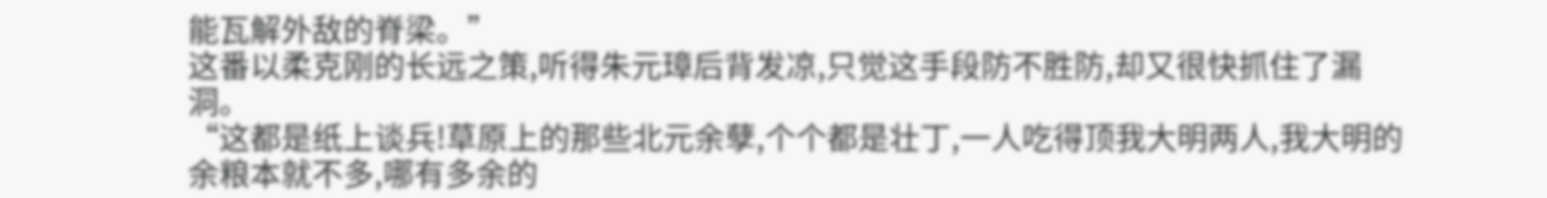能瓦解外敌的脊梁。”
这番以柔克刚的长远之策,听得朱元璋后背发凉,只觉这手段防不胜防,却又很快抓住了漏洞。
“这都是纸上谈兵!草原上的那些北元余孽,个个都是壮丁,一人吃得顶我大明两人,我大明的余粮本就不多,哪有多余的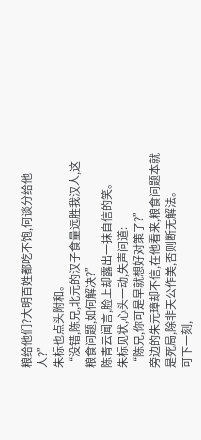粮给他们?大明百姓都吃不饱,何谈分给他人?”
朱标也点头附和。
“没错,陈兄,北元的汉子食量远胜我汉人,这粮食问题,如何解决?”
陈青云闻言,脸上却露出一抹自信的笑。
朱标见状,心头一动,失声问道:
“陈兄,你可是早就想好对策了?”
旁边的朱元璋却不信,在他看来,粮食问题本就是死局,除非天公作美,否则断无解法。
可下一刻,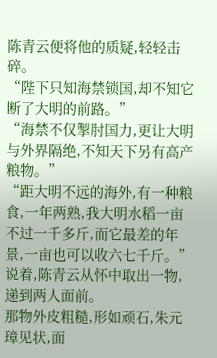陈青云便将他的质疑,轻轻击碎。
“陛下只知海禁锁国,却不知它断了大明的前路。”
“海禁不仅掣肘国力,更让大明与外界隔绝,不知天下另有高产粮物。”
“距大明不远的海外,有一种粮食,一年两熟,我大明水稻一亩不过一千多斤,而它最差的年景,一亩也可以收六七千斤。”
说着,陈青云从怀中取出一物,递到两人面前。
那物外皮粗糙,形如顽石,朱元璋见状,面